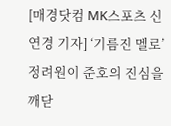[매경닷컴 MK스포츠 신연경 기자] ‘기름진 멜로’ 정려원이 준호의 진심을 깨닫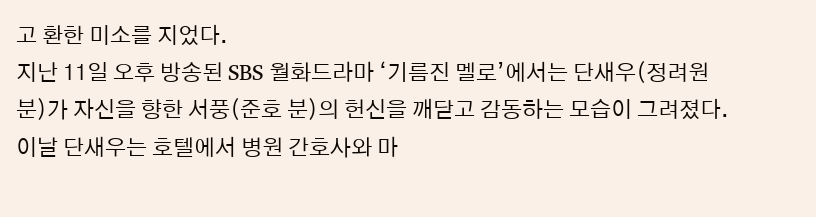고 환한 미소를 지었다.
지난 11일 오후 방송된 SBS 월화드라마 ‘기름진 멜로’에서는 단새우(정려원 분)가 자신을 향한 서풍(준호 분)의 헌신을 깨닫고 감동하는 모습이 그려졌다.
이날 단새우는 호텔에서 병원 간호사와 마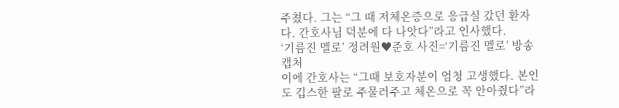주쳤다. 그는 “그 때 저체온증으로 응급실 갔던 환자다. 간호사님 덕분에 다 나앗다”라고 인사했다.
‘기름진 멜로’ 정려원♥준호 사진=‘기름진 멜로’ 방송캡처
이에 간호사는 “그때 보호자분이 엄청 고생했다. 본인도 깁스한 팔로 주물러주고 체온으로 꼭 안아줬다”라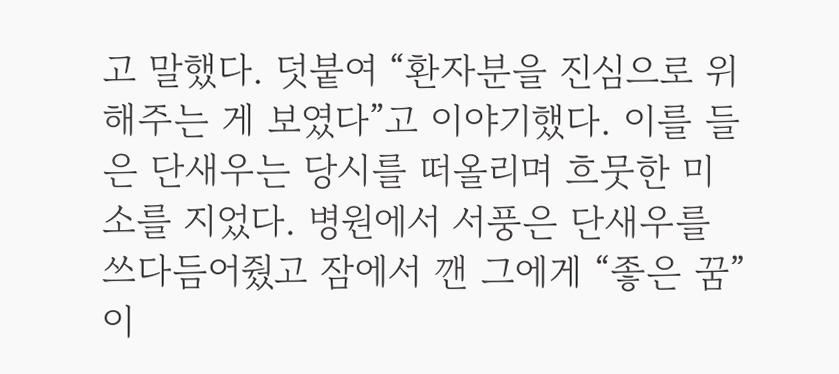고 말했다. 덧붙여 “환자분을 진심으로 위해주는 게 보였다”고 이야기했다. 이를 들은 단새우는 당시를 떠올리며 흐뭇한 미소를 지었다. 병원에서 서풍은 단새우를 쓰다듬어줬고 잠에서 깬 그에게 “좋은 꿈”이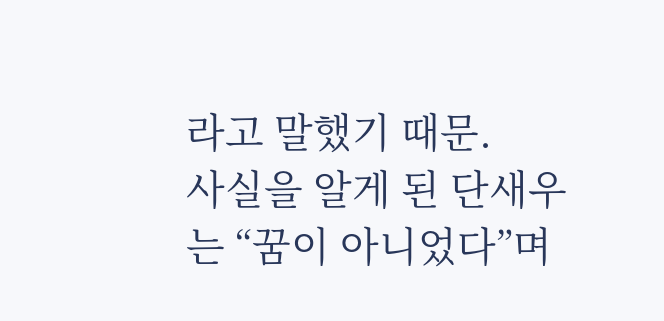라고 말했기 때문.
사실을 알게 된 단새우는 “꿈이 아니었다”며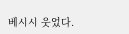베시시 웃었다.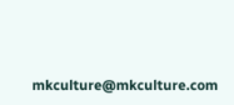mkculture@mkculture.com